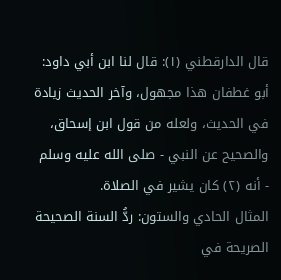قال الدارقطني (١): قال لنا ابن أبي داود: أبو غطفان هذا مجهول، وآخر الحديث زيادة في الحديث، ولعله من قول ابن إسحاق، والصحيح عن النبي - صلى الله عليه وسلم - أنه (٢) كان يشير في الصلاة.
المثال الحادي والستون: ردُّ السنة الصحيحة الصريحة في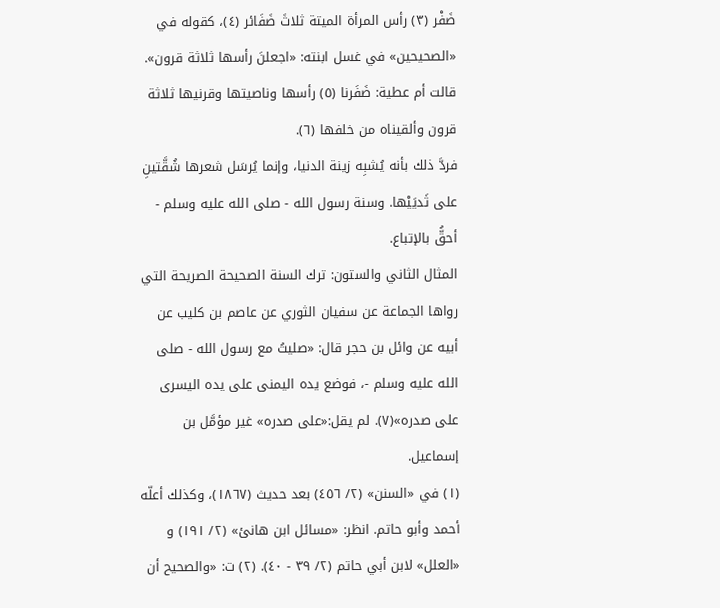ضَفْر (٣) رأس المرأة الميتة ثلاثَ ضَفَائر (٤)، كقوله في «الصحيحين» في غسل ابنته: «اجعلنَ رأسها ثلاثة قرون». قالت أم عطية: ضَفَرنا (٥) رأسها وناصيتها وقرنيها ثلاثة قرون وألقيناه من خلفها (٦).
فردَّ ذلك بأنه يُشبِه زينة الدنيا، وإنما يُرسَل شعرها شُقَّتينِ على ثَديَيْها. وسنة رسول الله - صلى الله عليه وسلم - أحقُّ بالإتباع.
المثال الثاني والستون: ترك السنة الصحيحة الصريحة التي رواها الجماعة عن سفيان الثوري عن عاصم بن كليب عن أبيه عن وائل بن حجر قال: «صليتُ مع رسول الله - صلى الله عليه وسلم -، فوضع يده اليمنى على يده اليسرى على صدره»(٧). لم يقل:«على صدره» غير مؤمَّل بن إسماعيل.
(١) في «السنن» (٢/ ٤٥٦) بعد حديث (١٨٦٧)، وكذلك أعلّه أحمد وأبو حاتم. انظر: «مسائل ابن هانئ» (٢/ ١٩١) و «العلل» لابن أبي حاتم (٢/ ٣٩ - ٤٠). (٢) ت: «والصحيح أن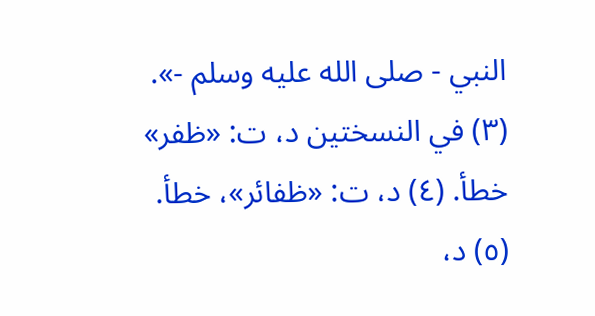النبي - صلى الله عليه وسلم -». (٣) في النسختين د، ت: «ظفر» خطأ. (٤) د، ت: «ظفائر»، خطأ. (٥) د،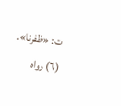ت: «ظفرنا». (٦) رواه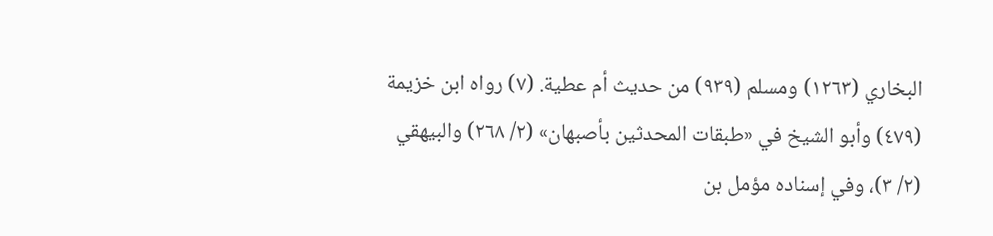البخاري (١٢٦٣) ومسلم (٩٣٩) من حديث أم عطية. (٧) رواه ابن خزيمة (٤٧٩) وأبو الشيخ في «طبقات المحدثين بأصبهان» (٢/ ٢٦٨) والبيهقي (٢/ ٣)، وفي إسناده مؤمل بن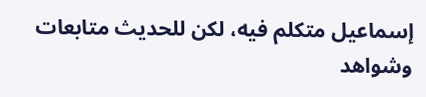إسماعيل متكلم فيه، لكن للحديث متابعات وشواهد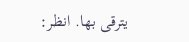يترقى بها. انظر: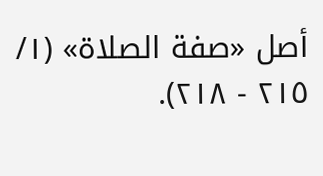أصل «صفة الصلاة» (١/ ٢١٥ - ٢١٨).